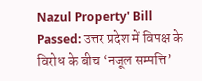Nazul Property' Bill Passed: उत्तर प्रदेश में विपक्ष के विरोध के बीच ‘नजूल सम्पत्ति’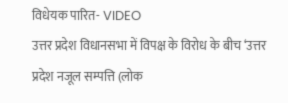विधेयक पारित- VIDEO
उत्तर प्रदेश विधानसभा में विपक्ष के विरोध के बीच ‘उत्तर प्रदेश नजूल सम्पत्ति (लोक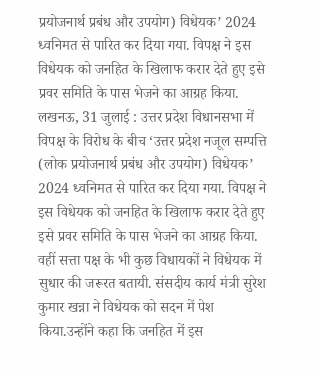प्रयोजनार्थ प्रबंध और उपयोग) विधेयक’ 2024 ध्वनिमत से पारित कर दिया गया. विपक्ष ने इस विधेयक को जनहित के खिलाफ करार देते हुए इसे प्रवर समिति के पास भेजने का आग्रह किया.
लखनऊ, 31 जुलाई : उत्तर प्रदेश विधानसभा में विपक्ष के विरोध के बीच ‘उत्तर प्रदेश नजूल सम्पत्ति (लोक प्रयोजनार्थ प्रबंध और उपयोग) विधेयक’ 2024 ध्वनिमत से पारित कर दिया गया. विपक्ष ने इस विधेयक को जनहित के खिलाफ करार देते हुए इसे प्रवर समिति के पास भेजने का आग्रह किया. वहीं सत्ता पक्ष के भी कुछ विधायकों ने विधेयक में सुधार की जरूरत बतायी. संसदीय कार्य मंत्री सुरेश कुमार खन्ना ने विधेयक को सदन में पेश किया.उन्होंने कहा कि जनहित में इस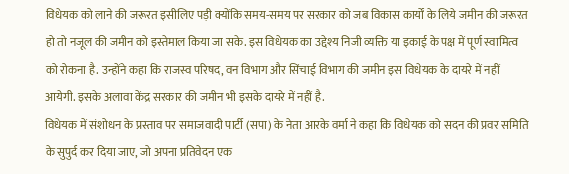विधेयक को लाने की जरूरत इसीलिए पड़ी क्योंकि समय-समय पर सरकार को जब विकास कार्यों के लिये जमीन की जरूरत हो तो नजूल की जमीन को इस्तेमाल किया जा सके. इस विधेयक का उद्देश्य निजी व्यक्ति या इकाई के पक्ष में पूर्ण स्वामित्व को रोकना है. उन्होंने कहा कि राजस्व परिषद, वन विभाग और सिंचाई विभाग की जमीन इस विधेयक के दायरे में नहीं आयेगी. इसके अलावा केंद्र सरकार की जमीन भी इसके दायरे में नहीं है.
विधेयक में संशोधन के प्रस्ताव पर समाजवादी पार्टी (सपा) के नेता आरके वर्मा ने कहा कि विधेयक को सदन की प्रवर समिति के सुपुर्द कर दिया जाए, जो अपना प्रतिवेदन एक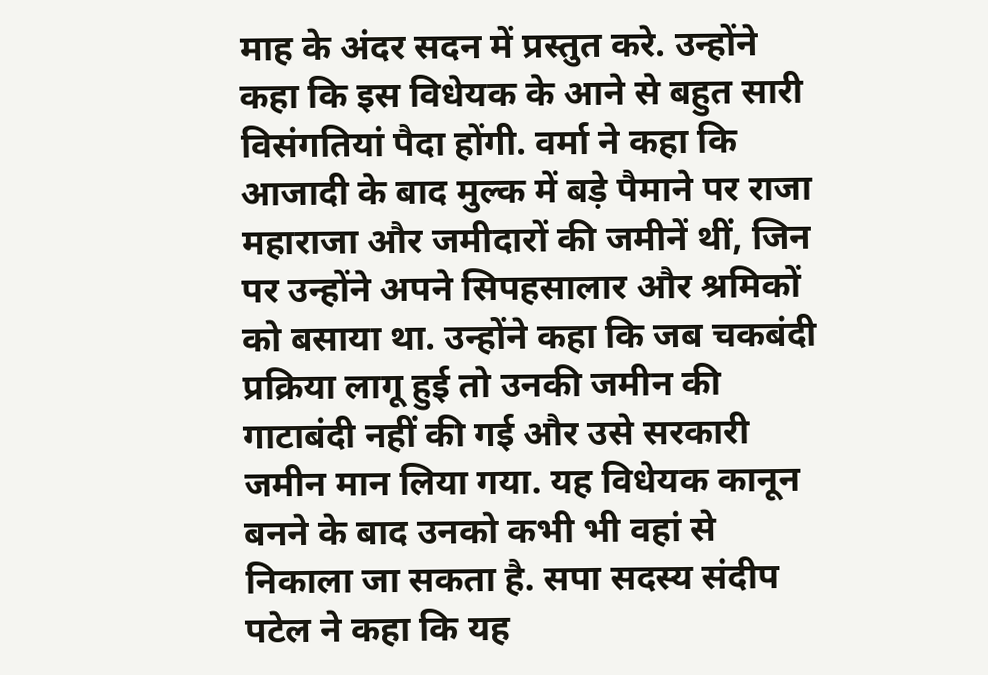माह के अंदर सदन में प्रस्तुत करे. उन्होंने कहा कि इस विधेयक के आने से बहुत सारी विसंगतियां पैदा होंगी. वर्मा ने कहा कि आजादी के बाद मुल्क में बड़े पैमाने पर राजा महाराजा और जमीदारों की जमीनें थीं, जिन पर उन्होंने अपने सिपहसालार और श्रमिकों को बसाया था. उन्होंने कहा कि जब चकबंदी प्रक्रिया लागू हुई तो उनकी जमीन की गाटाबंदी नहीं की गई और उसे सरकारी जमीन मान लिया गया. यह विधेयक कानून बनने के बाद उनको कभी भी वहां से निकाला जा सकता है. सपा सदस्य संदीप पटेल ने कहा कि यह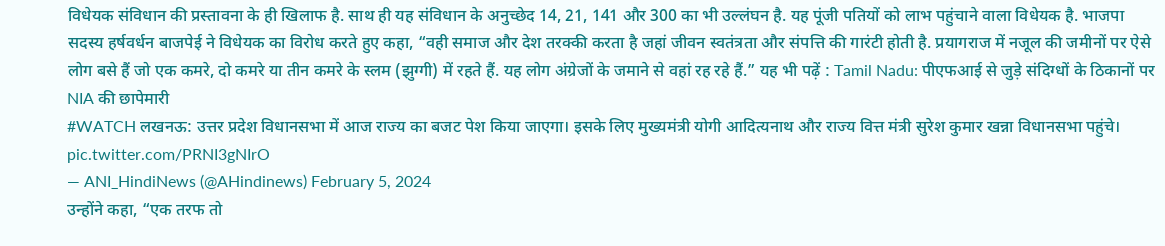विधेयक संविधान की प्रस्तावना के ही खिलाफ है. साथ ही यह संविधान के अनुच्छेद 14, 21, 141 और 300 का भी उल्लंघन है. यह पूंजी पतियों को लाभ पहुंचाने वाला विधेयक है. भाजपा सदस्य हर्षवर्धन बाजपेई ने विधेयक का विरोध करते हुए कहा, “वही समाज और देश तरक्की करता है जहां जीवन स्वतंत्रता और संपत्ति की गारंटी होती है. प्रयागराज में नजूल की जमीनों पर ऐसे लोग बसे हैं जो एक कमरे, दो कमरे या तीन कमरे के स्लम (झुग्गी) में रहते हैं. यह लोग अंग्रेजों के जमाने से वहां रह रहे हैं.” यह भी पढ़ें : Tamil Nadu: पीएफआई से जुड़े संदिग्धों के ठिकानों पर NIA की छापेमारी
#WATCH लखनऊ: उत्तर प्रदेश विधानसभा में आज राज्य का बजट पेश किया जाएगा। इसके लिए मुख्यमंत्री योगी आदित्यनाथ और राज्य वित्त मंत्री सुरेश कुमार खन्ना विधानसभा पहुंचे। pic.twitter.com/PRNI3gNIrO
— ANI_HindiNews (@AHindinews) February 5, 2024
उन्होंने कहा, “एक तरफ तो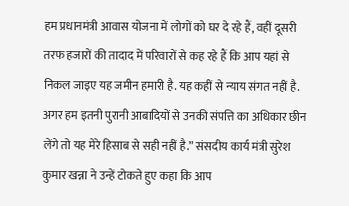हम प्रधानमंत्री आवास योजना में लोगों को घर दे रहे हैं, वहीं दूसरी तरफ हजारों की तादाद में परिवारों से कह रहे हैं कि आप यहां से निकल जाइए यह जमीन हमारी है. यह कहीं से न्याय संगत नहीं है. अगर हम इतनी पुरानी आबादियों से उनकी संपत्ति का अधिकार छीन लेंगे तो यह मेरे हिसाब से सही नहीं है.” संसदीय कार्य मंत्री सुरेश कुमार खन्ना ने उन्हें टोकते हुए कहा कि आप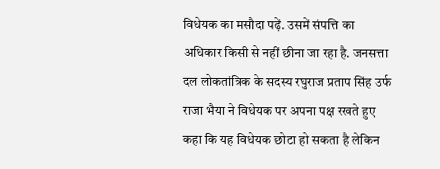विधेयक का मसौदा पढ़ें. उसमें संपत्ति का अधिकार किसी से नहीं छीना जा रहा है. जनसत्ता दल लोकतांत्रिक के सदस्य रघुराज प्रताप सिंह उर्फ राजा भैया ने विधेयक पर अपना पक्ष रखते हुए कहा कि यह विधेयक छोटा हो सकता है लेकिन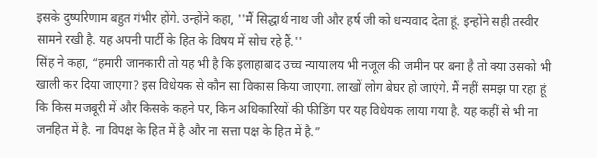इसके दुष्परिणाम बहुत गंभीर होंगे. उन्होंने कहा, ''मैं सिद्धार्थ नाथ जी और हर्ष जी को धन्यवाद देता हूं. इन्होंने सही तस्वीर सामने रखी है. यह अपनी पार्टी के हित के विषय में सोच रहे हैं.''
सिंह ने कहा, “हमारी जानकारी तो यह भी है कि इलाहाबाद उच्च न्यायालय भी नजूल की जमीन पर बना है तो क्या उसको भी खाली कर दिया जाएगा? इस विधेयक से कौन सा विकास किया जाएगा. लाखों लोग बेघर हो जाएंगे. मैं नहीं समझ पा रहा हूं कि किस मजबूरी में और किसके कहने पर, किन अधिकारियों की फीडिंग पर यह विधेयक लाया गया है. यह कहीं से भी ना जनहित में है. ना विपक्ष के हित में है और ना सत्ता पक्ष के हित में है.”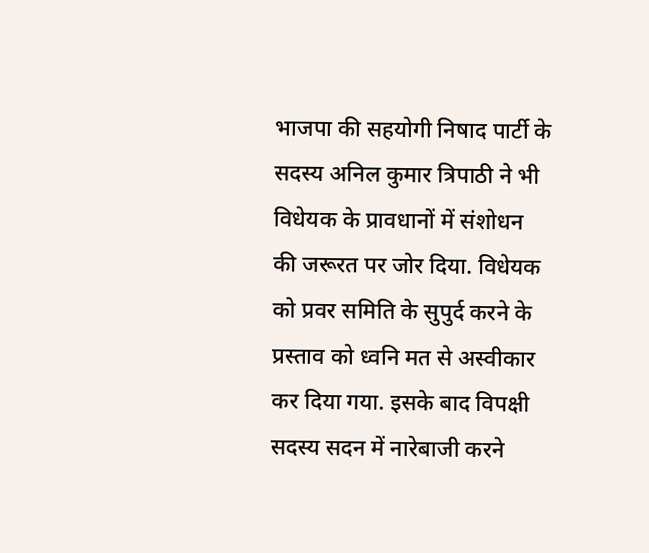भाजपा की सहयोगी निषाद पार्टी के सदस्य अनिल कुमार त्रिपाठी ने भी विधेयक के प्रावधानों में संशोधन की जरूरत पर जोर दिया. विधेयक को प्रवर समिति के सुपुर्द करने के प्रस्ताव को ध्वनि मत से अस्वीकार कर दिया गया. इसके बाद विपक्षी सदस्य सदन में नारेबाजी करने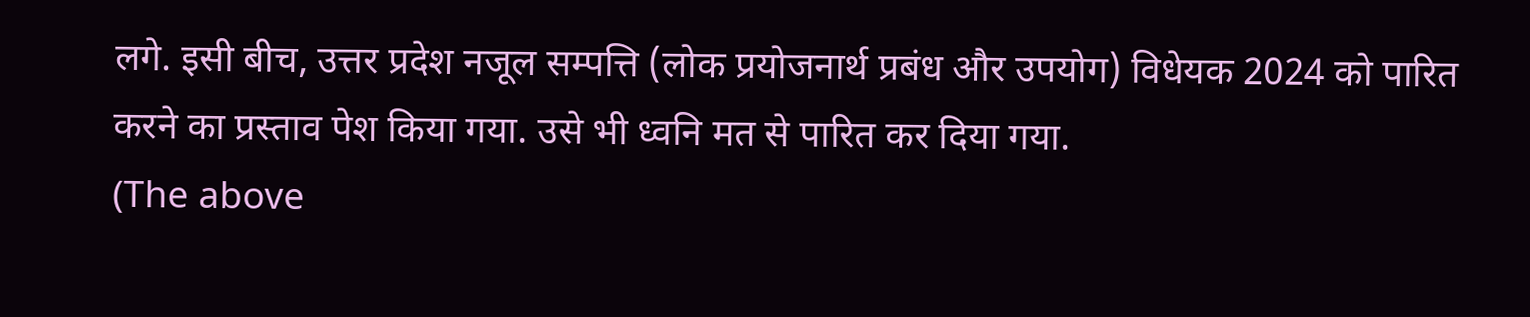लगे. इसी बीच, उत्तर प्रदेश नजूल सम्पत्ति (लोक प्रयोजनार्थ प्रबंध और उपयोग) विधेयक 2024 को पारित करने का प्रस्ताव पेश किया गया. उसे भी ध्वनि मत से पारित कर दिया गया.
(The above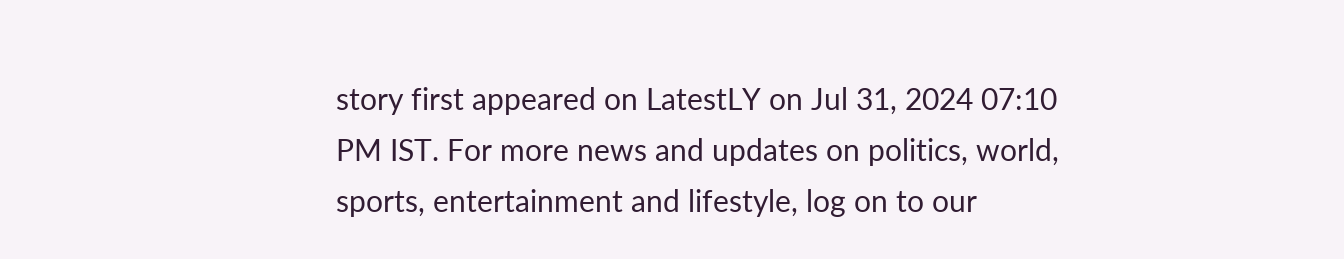story first appeared on LatestLY on Jul 31, 2024 07:10 PM IST. For more news and updates on politics, world, sports, entertainment and lifestyle, log on to our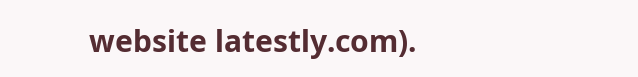website latestly.com).